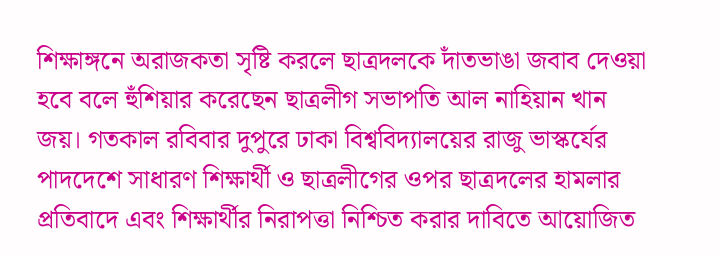শিক্ষাঙ্গনে অরাজকতা সৃষ্টি করলে ছাত্রদলকে দাঁতভাঙা জবাব দেওয়া হবে বলে হুঁশিয়ার করেছেন ছাত্রলীগ সভাপতি আল নাহিয়ান খান জয়। গতকাল রবিবার দুপুরে ঢাকা বিশ্ববিদ্যালয়ের রাজু ভাস্কর্যের পাদদেশে সাধারণ শিক্ষার্থী ও ছাত্রলীগের ওপর ছাত্রদলের হামলার প্রতিবাদে এবং শিক্ষার্থীর নিরাপত্তা নিশ্চিত করার দাবিতে আয়োজিত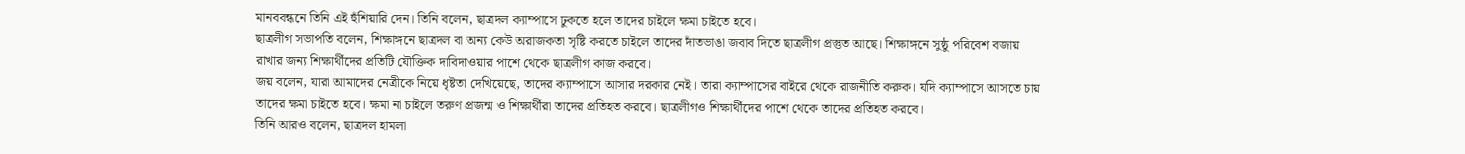মানববন্ধনে তিনি এই হুঁশিয়ারি দেন। তিনি বলেন, ছাত্রদল ক্যাম্পাসে ঢুকতে হলে তাদের চাইলে ক্ষমা চাইতে হবে।
ছাত্রলীগ সভাপতি বলেন, শিক্ষাঙ্গনে ছাত্রদল বা অন্য কেউ অরাজকতা সৃষ্টি করতে চাইলে তাদের দাঁতভাঙা জবাব দিতে ছাত্রলীগ প্রস্তুত আছে। শিক্ষাঙ্গনে সুষ্ঠু পরিবেশ বজায় রাখার জন্য শিক্ষার্থীদের প্রতিটি যৌক্তিক দাবিদাওয়ার পাশে থেকে ছাত্রলীগ কাজ করবে।
জয় বলেন, যারা আমাদের নেত্রীকে নিয়ে ধৃষ্টতা দেখিয়েছে, তাদের ক্যাম্পাসে আসার দরকার নেই। তারা ক্যাম্পাসের বাইরে থেকে রাজনীতি করুক। যদি ক্যাম্পাসে আসতে চায় তাদের ক্ষমা চাইতে হবে। ক্ষমা না চাইলে তরুণ প্রজন্ম ও শিক্ষার্থীরা তাদের প্রতিহত করবে। ছাত্রলীগও শিক্ষার্থীদের পাশে থেকে তাদের প্রতিহত করবে।
তিনি আরও বলেন, ছাত্রদল হামলা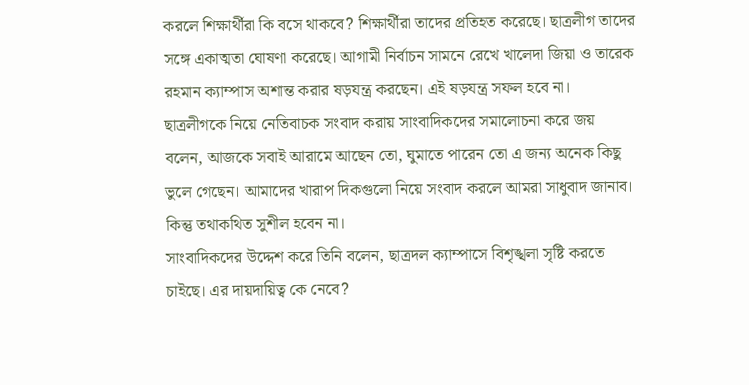করলে শিক্ষার্থীরা কি বসে থাকবে? শিক্ষার্থীরা তাদের প্রতিহত করেছে। ছাত্রলীগ তাদের সঙ্গে একাত্মতা ঘোষণা করেছে। আগামী নির্বাচন সামনে রেখে খালেদা জিয়া ও তারেক রহমান ক্যাম্পাস অশান্ত করার ষড়যন্ত্র করছেন। এই ষড়যন্ত্র সফল হবে না।
ছাত্রলীগকে নিয়ে নেতিবাচক সংবাদ করায় সাংবাদিকদের সমালোচনা করে জয় বলেন, আজকে সবাই আরামে আছেন তো, ঘুমাতে পারেন তো এ জন্য অনেক কিছু ভুলে গেছেন। আমাদের খারাপ দিকগুলো নিয়ে সংবাদ করলে আমরা সাধুবাদ জানাব। কিন্তু তথাকথিত সুশীল হবেন না।
সাংবাদিকদের উদ্দেশ করে তিনি বলেন, ছাত্রদল ক্যাম্পাসে বিশৃঙ্খলা সৃষ্টি করতে চাইছে। এর দায়দায়িত্ব কে নেবে?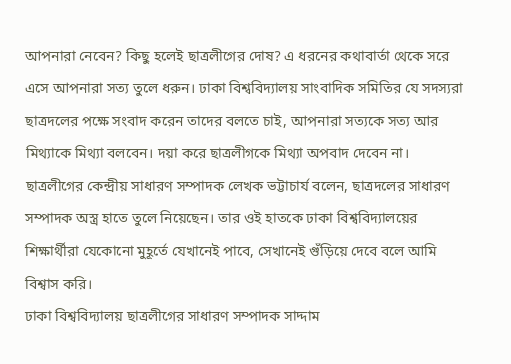আপনারা নেবেন? কিছু হলেই ছাত্রলীগের দোষ? এ ধরনের কথাবার্তা থেকে সরে এসে আপনারা সত্য তুলে ধরুন। ঢাকা বিশ্ববিদ্যালয় সাংবাদিক সমিতির যে সদস্যরা ছাত্রদলের পক্ষে সংবাদ করেন তাদের বলতে চাই, আপনারা সত্যকে সত্য আর মিথ্যাকে মিথ্যা বলবেন। দয়া করে ছাত্রলীগকে মিথ্যা অপবাদ দেবেন না।
ছাত্রলীগের কেন্দ্রীয় সাধারণ সম্পাদক লেখক ভট্টাচার্য বলেন, ছাত্রদলের সাধারণ সম্পাদক অস্ত্র হাতে তুলে নিয়েছেন। তার ওই হাতকে ঢাকা বিশ্ববিদ্যালয়ের শিক্ষার্থীরা যেকোনো মুহূর্তে যেখানেই পাবে, সেখানেই গুঁড়িয়ে দেবে বলে আমি বিশ্বাস করি।
ঢাকা বিশ্ববিদ্যালয় ছাত্রলীগের সাধারণ সম্পাদক সাদ্দাম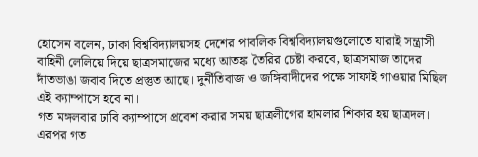হোসেন বলেন, ঢাকা বিশ্ববিদ্যালয়সহ দেশের পাবলিক বিশ্ববিদ্যালয়গুলোতে যারাই সন্ত্রাসী বাহিনী লেলিয়ে দিয়ে ছাত্রসমাজের মধ্যে আতঙ্ক তৈরির চেষ্টা করবে, ছাত্রসমাজ তাদের দাঁতভাঙা জবাব দিতে প্রস্তুত আছে। দুর্নীতিবাজ ও জঙ্গিবাদীদের পক্ষে সাফাই গাওয়ার মিছিল এই ক্যাম্পাসে হবে না।
গত মঙ্গলবার ঢাবি ক্যাম্পাসে প্রবেশ করার সময় ছাত্রলীগের হামলার শিকার হয় ছাত্রদল। এরপর গত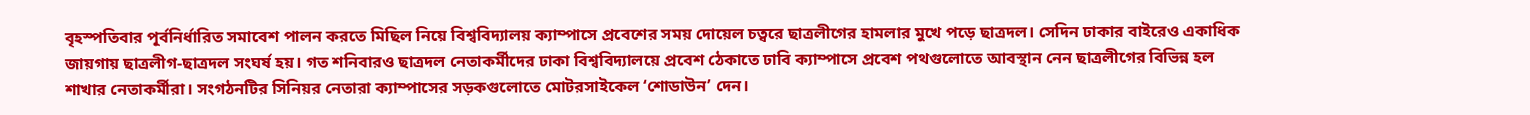বৃহস্পতিবার পূর্বনির্ধারিত সমাবেশ পালন করতে মিছিল নিয়ে বিশ্ববিদ্যালয় ক্যাম্পাসে প্রবেশের সময় দোয়েল চত্বরে ছাত্রলীগের হামলার মুখে পড়ে ছাত্রদল। সেদিন ঢাকার বাইরেও একাধিক জায়গায় ছাত্রলীগ-ছাত্রদল সংঘর্ষ হয়। গত শনিবারও ছাত্রদল নেতাকর্মীদের ঢাকা বিশ্ববিদ্যালয়ে প্রবেশ ঠেকাতে ঢাবি ক্যাম্পাসে প্রবেশ পথগুলোতে আবস্থান নেন ছাত্রলীগের বিভিন্ন হল শাখার নেতাকর্মীরা। সংগঠনটির সিনিয়র নেতারা ক্যাম্পাসের সড়কগুলোতে মোটরসাইকেল ‘শোডাউন’ দেন।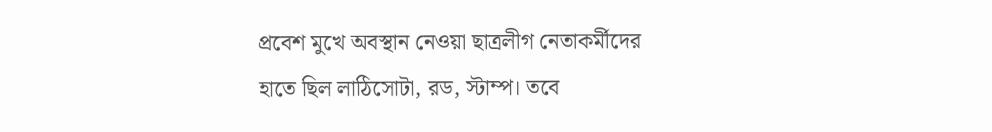প্রবেশ মুখে অবস্থান নেওয়া ছাত্রলীগ নেতাকর্মীদের হাতে ছিল লাঠিসোটা, রড, স্টাম্প। তবে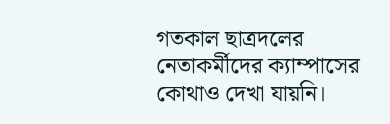গতকাল ছাত্রদলের নেতাকর্মীদের ক্যাম্পাসের কোথাও দেখা যায়নি।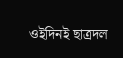ওইদিনই ছাত্রদল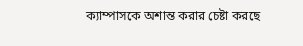ক্যাম্পাসকে অশান্ত করার চেষ্টা করছে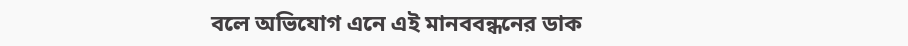বলে অভিযোগ এনে এই মানববন্ধনের ডাক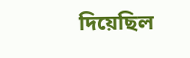দিয়েছিল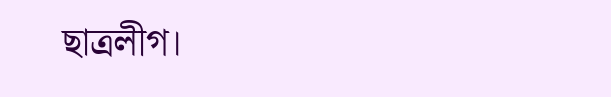ছাত্রলীগ।